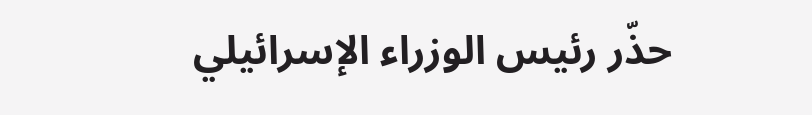حذّر رئيس الوزراء الإسرائيلي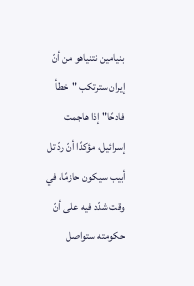بنيامين نتنياهو من أنّ إيران سترتكب "خطأ فادحًا" إذا هاجمت إسرائيل، مؤكدًا أنّ ردّ تل أبيب سيكون حازمًا، في وقت شدّد فيه على أنّ حكومته ستواصل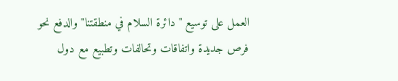العمل على توسيع "دائرة السلام في منطقتنا" والدفع نحو فرص جديدة واتفاقات وتحالفات وتطبيع مع دول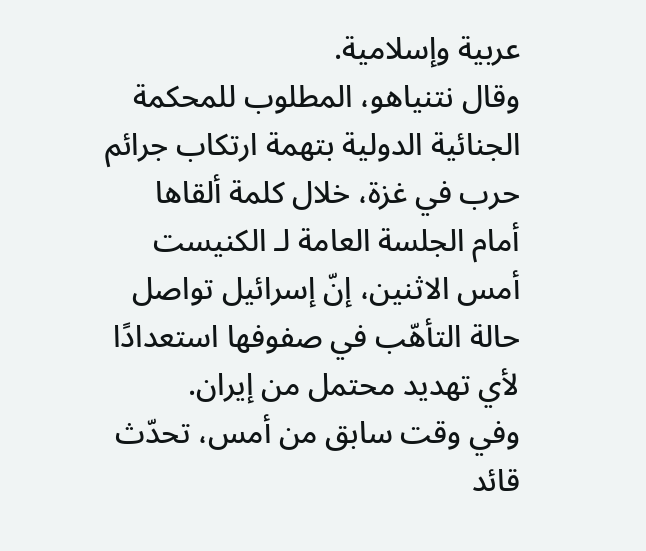عربية وإسلامية.
وقال نتنياهو، المطلوب للمحكمة الجنائية الدولية بتهمة ارتكاب جرائم حرب في غزة، خلال كلمة ألقاها أمام الجلسة العامة لـ الكنيست أمس الاثنين، إنّ إسرائيل تواصل حالة التأهّب في صفوفها استعدادًا لأي تهديد محتمل من إيران.
وفي وقت سابق من أمس، تحدّث قائد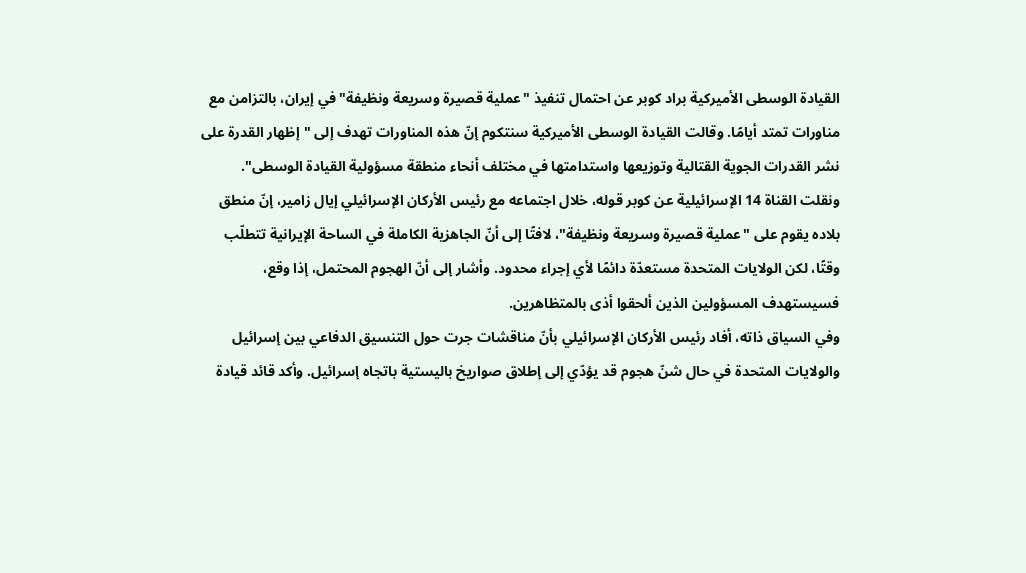القيادة الوسطى الأميركية براد كوبر عن احتمال تنفيذ "عملية قصيرة وسريعة ونظيفة" في إيران، بالتزامن مع مناورات تمتد أيامًا. وقالت القيادة الوسطى الأميركية سنتكوم إنّ هذه المناورات تهدف إلى "إظهار القدرة على نشر القدرات الجوية القتالية وتوزيعها واستدامتها في مختلف أنحاء منطقة مسؤولية القيادة الوسطى".
ونقلت القناة 14 الإسرائيلية عن كوبر قوله، خلال اجتماعه مع رئيس الأركان الإسرائيلي إيال زامير، إنّ منطق بلاده يقوم على "عملية قصيرة وسريعة ونظيفة"، لافتًا إلى أنّ الجاهزية الكاملة في الساحة الإيرانية تتطلّب وقتًا، لكن الولايات المتحدة مستعدّة دائمًا لأي إجراء محدود. وأشار إلى أنّ الهجوم المحتمل، إذا وقع، فسيستهدف المسؤولين الذين ألحقوا أذى بالمتظاهرين.
وفي السياق ذاته، أفاد رئيس الأركان الإسرائيلي بأنّ مناقشات جرت حول التنسيق الدفاعي بين إسرائيل والولايات المتحدة في حال شنّ هجوم قد يؤدّي إلى إطلاق صواريخ باليستية باتجاه إسرائيل. وأكد قائد قيادة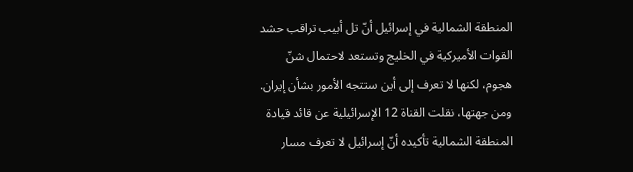المنطقة الشمالية في إسرائيل أنّ تل أبيب تراقب حشد القوات الأميركية في الخليج وتستعد لاحتمال شنّ هجوم، لكنها لا تعرف إلى أين ستتجه الأمور بشأن إيران.
ومن جهتها، نقلت القناة 12 الإسرائيلية عن قائد قيادة المنطقة الشمالية تأكيده أنّ إسرائيل لا تعرف مسار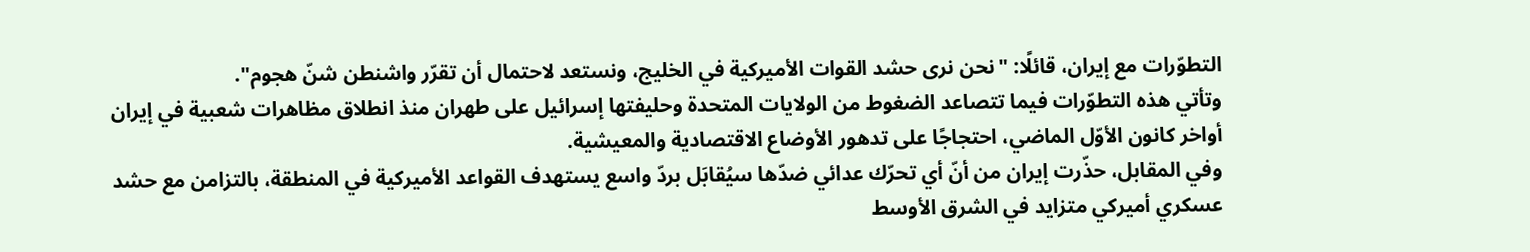التطوّرات مع إيران، قائلًا: "نحن نرى حشد القوات الأميركية في الخليج، ونستعد لاحتمال أن تقرّر واشنطن شنّ هجوم".
وتأتي هذه التطوّرات فيما تتصاعد الضغوط من الولايات المتحدة وحليفتها إسرائيل على طهران منذ انطلاق مظاهرات شعبية في إيران أواخر كانون الأوّل الماضي، احتجاجًا على تدهور الأوضاع الاقتصادية والمعيشية.
وفي المقابل، حذّرت إيران من أنّ أي تحرّك عدائي ضدّها سيُقابَل بردّ واسع يستهدف القواعد الأميركية في المنطقة، بالتزامن مع حشد عسكري أميركي متزايد في الشرق الأوسط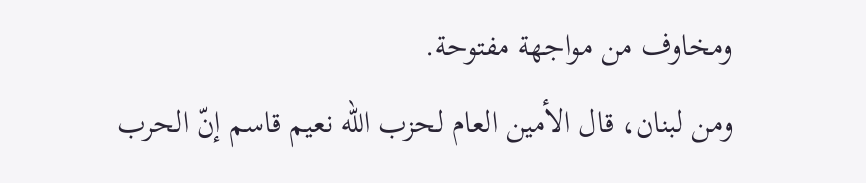ومخاوف من مواجهة مفتوحة.
ومن لبنان، قال الأمين العام لحزب الله نعيم قاسم إنّ الحرب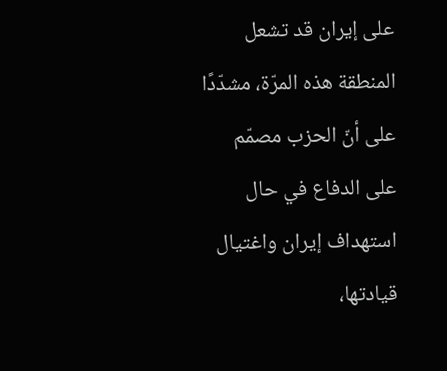على إيران قد تشعل المنطقة هذه المرّة، مشدّدًا على أنّ الحزب مصمّم على الدفاع في حال استهداف إيران واغتيال قيادتها،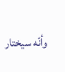وأنّه سيختار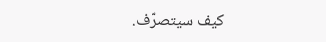كيف سيتصرّف.